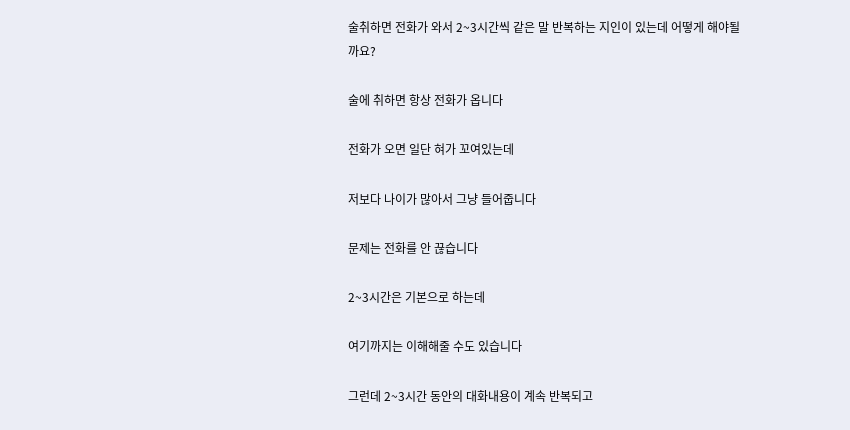술취하면 전화가 와서 2~3시간씩 같은 말 반복하는 지인이 있는데 어떻게 해야될까요?

술에 취하면 항상 전화가 옵니다

전화가 오면 일단 혀가 꼬여있는데

저보다 나이가 많아서 그냥 들어줍니다

문제는 전화를 안 끊습니다

2~3시간은 기본으로 하는데

여기까지는 이해해줄 수도 있습니다

그런데 2~3시간 동안의 대화내용이 계속 반복되고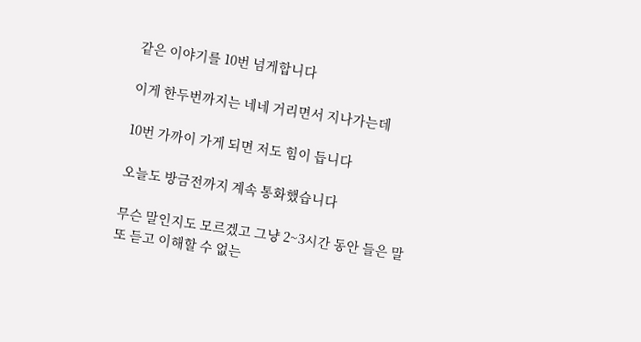같은 이야기를 10번 넘게합니다

이게 한두번까지는 네네 거리면서 지나가는데

10번 가까이 가게 되면 저도 힘이 듭니다

오늘도 방금전까지 계속 통화했습니다

무슨 말인지도 모르겠고 그냥 2~3시간 동안 들은 말 또 듣고 이해할 수 없는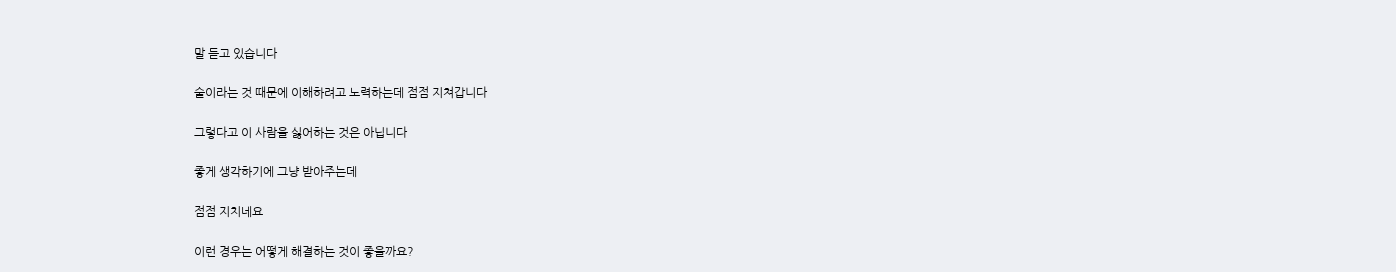말 듣고 있습니다

술이라는 것 때문에 이해하려고 노력하는데 점점 지쳐갑니다

그렇다고 이 사람을 싫어하는 것은 아닙니다

좋게 생각하기에 그냥 받아주는데

점점 지치네요

이런 경우는 어떻게 해결하는 것이 좋을까요?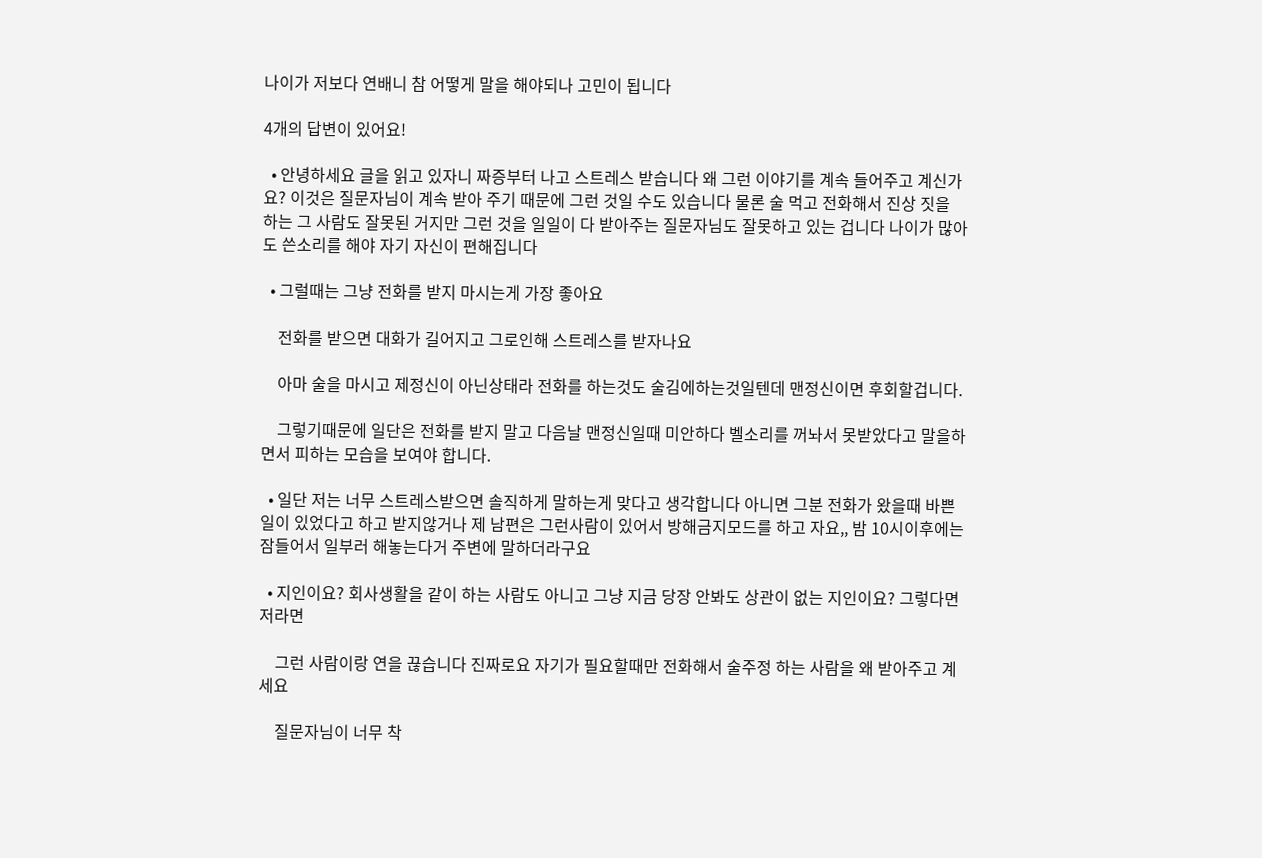나이가 저보다 연배니 참 어떻게 말을 해야되나 고민이 됩니다

4개의 답변이 있어요!

  • 안녕하세요 글을 읽고 있자니 짜증부터 나고 스트레스 받습니다 왜 그런 이야기를 계속 들어주고 계신가요? 이것은 질문자님이 계속 받아 주기 때문에 그런 것일 수도 있습니다 물론 술 먹고 전화해서 진상 짓을 하는 그 사람도 잘못된 거지만 그런 것을 일일이 다 받아주는 질문자님도 잘못하고 있는 겁니다 나이가 많아도 쓴소리를 해야 자기 자신이 편해집니다

  • 그럴때는 그냥 전화를 받지 마시는게 가장 좋아요

    전화를 받으면 대화가 길어지고 그로인해 스트레스를 받자나요

    아마 술을 마시고 제정신이 아닌상태라 전화를 하는것도 술김에하는것일텐데 맨정신이면 후회할겁니다.

    그렇기때문에 일단은 전화를 받지 말고 다음날 맨정신일때 미안하다 벨소리를 꺼놔서 못받았다고 말을하면서 피하는 모습을 보여야 합니다.

  • 일단 저는 너무 스트레스받으면 솔직하게 말하는게 맞다고 생각합니다 아니면 그분 전화가 왔을때 바쁜일이 있었다고 하고 받지않거나 제 남편은 그런사람이 있어서 방해금지모드를 하고 자요,, 밤 10시이후에는 잠들어서 일부러 해놓는다거 주변에 말하더라구요

  • 지인이요? 회사생활을 같이 하는 사람도 아니고 그냥 지금 당장 안봐도 상관이 없는 지인이요? 그렇다면 저라면

    그런 사람이랑 연을 끊습니다 진짜로요 자기가 필요할때만 전화해서 술주정 하는 사람을 왜 받아주고 계세요

    질문자님이 너무 착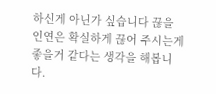하신게 아닌가 싶습니다 끊을 인연은 확실하게 끊어 주시는게 좋을거 같다는 생각을 해봅니다.